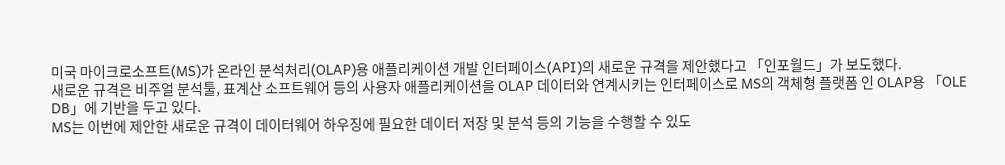미국 마이크로소프트(MS)가 온라인 분석처리(OLAP)용 애플리케이션 개발 인터페이스(API)의 새로운 규격을 제안했다고 「인포월드」가 보도했다.
새로운 규격은 비주얼 분석툴, 표계산 소프트웨어 등의 사용자 애플리케이션을 OLAP 데이터와 연계시키는 인터페이스로 MS의 객체형 플랫폼 인 OLAP용 「OLE DB」에 기반을 두고 있다.
MS는 이번에 제안한 새로운 규격이 데이터웨어 하우징에 필요한 데이터 저장 및 분석 등의 기능을 수행할 수 있도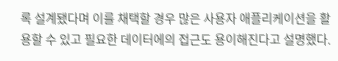록 설계됐다며 이를 채택할 경우 많은 사용자 애플리케이션을 활용할 수 있고 필요한 데이터에의 접근도 용이해진다고 설명했다.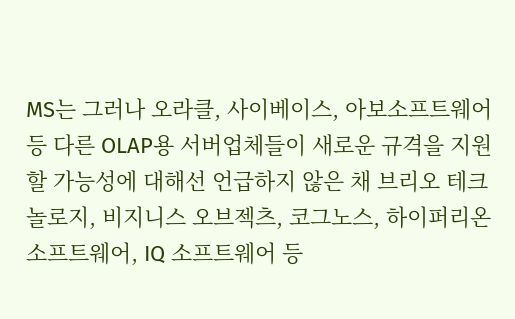MS는 그러나 오라클, 사이베이스, 아보소프트웨어 등 다른 OLAP용 서버업체들이 새로운 규격을 지원할 가능성에 대해선 언급하지 않은 채 브리오 테크놀로지, 비지니스 오브젝츠, 코그노스, 하이퍼리온 소프트웨어, IQ 소프트웨어 등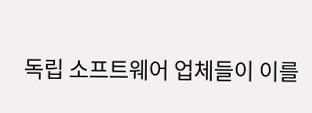독립 소프트웨어 업체들이 이를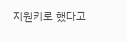지원키로 했다고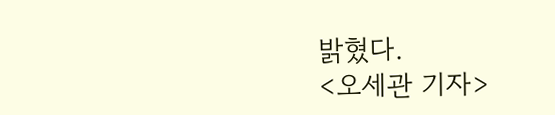밝혔다.
<오세관 기자>